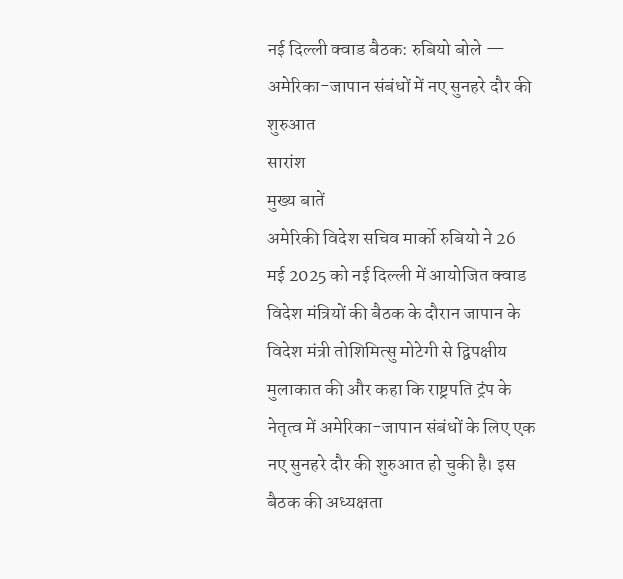नई दिल्ली क्वाड बैठक: रुबियो बोले — अमेरिका-जापान संबंधों में नए सुनहरे दौर की शुरुआत
सारांश
मुख्य बातें
अमेरिकी विदेश सचिव मार्को रुबियो ने 26 मई 2025 को नई दिल्ली में आयोजित क्वाड विदेश मंत्रियों की बैठक के दौरान जापान के विदेश मंत्री तोशिमित्सु मोटेगी से द्विपक्षीय मुलाकात की और कहा कि राष्ट्रपति ट्रंप के नेतृत्व में अमेरिका-जापान संबंधों के लिए एक नए सुनहरे दौर की शुरुआत हो चुकी है। इस बैठक की अध्यक्षता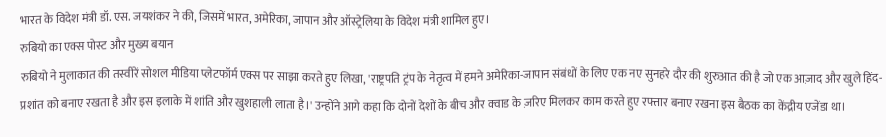भारत के विदेश मंत्री डॉ. एस. जयशंकर ने की, जिसमें भारत, अमेरिका, जापान और ऑस्ट्रेलिया के विदेश मंत्री शामिल हुए।
रुबियो का एक्स पोस्ट और मुख्य बयान
रुबियो ने मुलाकात की तस्वीरें सोशल मीडिया प्लेटफॉर्म एक्स पर साझा करते हुए लिखा, 'राष्ट्रपति ट्रंप के नेतृत्व में हमने अमेरिका-जापान संबंधों के लिए एक नए सुनहरे दौर की शुरुआत की है जो एक आज़ाद और खुले हिंद-प्रशांत को बनाए रखता है और इस इलाके में शांति और खुशहाली लाता है।' उन्होंने आगे कहा कि दोनों देशों के बीच और क्वाड के ज़रिए मिलकर काम करते हुए रफ्तार बनाए रखना इस बैठक का केंद्रीय एजेंडा था।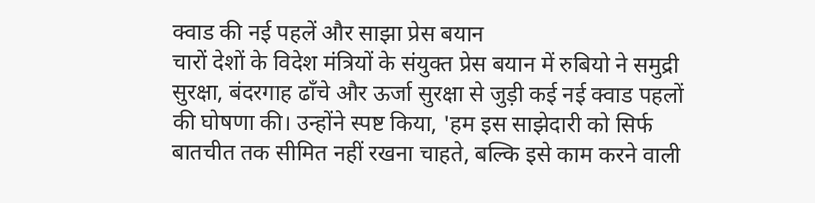क्वाड की नई पहलें और साझा प्रेस बयान
चारों देशों के विदेश मंत्रियों के संयुक्त प्रेस बयान में रुबियो ने समुद्री सुरक्षा, बंदरगाह ढाँचे और ऊर्जा सुरक्षा से जुड़ी कई नई क्वाड पहलों की घोषणा की। उन्होंने स्पष्ट किया, 'हम इस साझेदारी को सिर्फ बातचीत तक सीमित नहीं रखना चाहते, बल्कि इसे काम करने वाली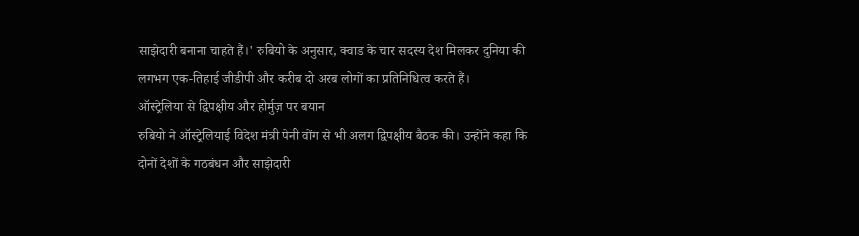साझेदारी बनाना चाहते हैं।' रुबियो के अनुसार, क्वाड के चार सदस्य देश मिलकर दुनिया की लगभग एक-तिहाई जीडीपी और करीब दो अरब लोगों का प्रतिनिधित्व करते हैं।
ऑस्ट्रेलिया से द्विपक्षीय और होर्मुज़ पर बयान
रुबियो ने ऑस्ट्रेलियाई विदेश मंत्री पेनी वोंग से भी अलग द्विपक्षीय बैठक की। उन्होंने कहा कि दोनों देशों के गठबंधन और साझेदारी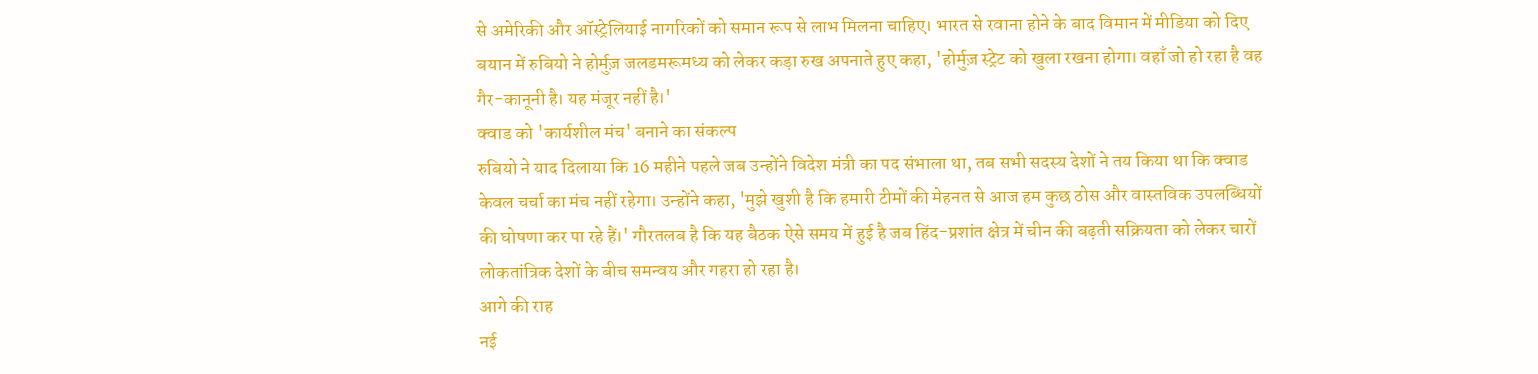से अमेरिकी और ऑस्ट्रेलियाई नागरिकों को समान रूप से लाभ मिलना चाहिए। भारत से रवाना होने के बाद विमान में मीडिया को दिए बयान में रुबियो ने होर्मुज़ जलडमरूमध्य को लेकर कड़ा रुख अपनाते हुए कहा, 'होर्मुज़ स्ट्रेट को खुला रखना होगा। वहाँ जो हो रहा है वह गैर-कानूनी है। यह मंजूर नहीं है।'
क्वाड को 'कार्यशील मंच' बनाने का संकल्प
रुबियो ने याद दिलाया कि 16 महीने पहले जब उन्होंने विदेश मंत्री का पद संभाला था, तब सभी सदस्य देशों ने तय किया था कि क्वाड केवल चर्चा का मंच नहीं रहेगा। उन्होंने कहा, 'मुझे खुशी है कि हमारी टीमों की मेहनत से आज हम कुछ ठोस और वास्तविक उपलब्धियों की घोषणा कर पा रहे हैं।' गौरतलब है कि यह बैठक ऐसे समय में हुई है जब हिंद-प्रशांत क्षेत्र में चीन की बढ़ती सक्रियता को लेकर चारों लोकतांत्रिक देशों के बीच समन्वय और गहरा हो रहा है।
आगे की राह
नई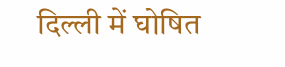दिल्ली में घोषित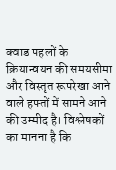क्वाड पहलों के क्रियान्वयन की समयसीमा और विस्तृत रूपरेखा आने वाले हफ्तों में सामने आने की उम्मीद है। विश्लेषकों का मानना है कि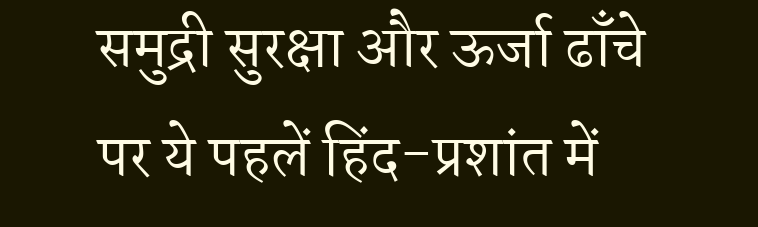समुद्री सुरक्षा और ऊर्जा ढाँचे पर ये पहलें हिंद-प्रशांत में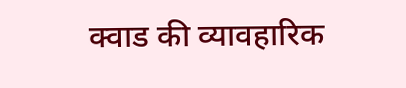क्वाड की व्यावहारिक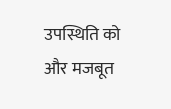उपस्थिति को और मजबूत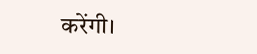करेंगी।